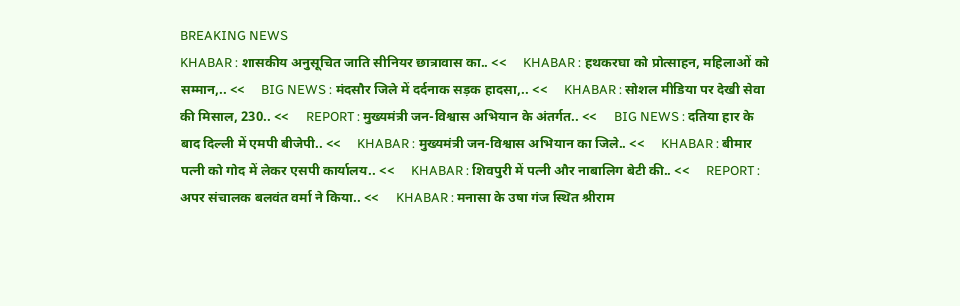BREAKING NEWS
KHABAR : शासकीय अनुसूचित जाति सीनियर छात्रावास का.. <<     KHABAR : हथकरघा को प्रोत्साहन, महिलाओं को सम्मान,.. <<     BIG NEWS : मंदसौर जिले में दर्दनाक सड़क हादसा,.. <<     KHABAR : सोशल मीडिया पर देखी सेवा की मिसाल, 230.. <<     REPORT : मुख्यमंत्री जन-विश्वास अभियान के अंतर्गत.. <<     BIG NEWS : दतिया हार के बाद दिल्ली में एमपी बीजेपी.. <<     KHABAR : मुख्यमंत्री जन-विश्वास अभियान का जिले.. <<     KHABAR : बीमार पत्नी को गोद में लेकर एसपी कार्यालय.. <<     KHABAR : शिवपुरी में पत्नी और नाबालिग बेटी की.. <<     REPORT : अपर संचालक बलवंत वर्मा ने किया.. <<     KHABAR : मनासा के उषा गंज स्थित श्रीराम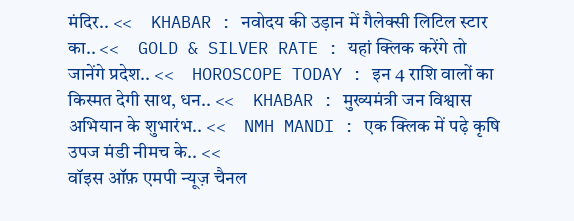मंदिर.. <<     KHABAR : नवोदय की उड़ान में गैलेक्सी लिटिल स्टार का.. <<     GOLD & SILVER RATE : यहां क्लिक करेंगे तो जानेंगे प्रदेश.. <<     HOROSCOPE TODAY : इन 4 राशि वालों का किस्मत देगी साथ, धन.. <<     KHABAR : मुख्यमंत्री जन विश्वास अभियान के शुभारंभ.. <<     NMH MANDI : एक क्लिक में पढ़े कृषि उपज मंडी नीमच के.. <<
वॉइस ऑफ़ एमपी न्यूज़ चैनल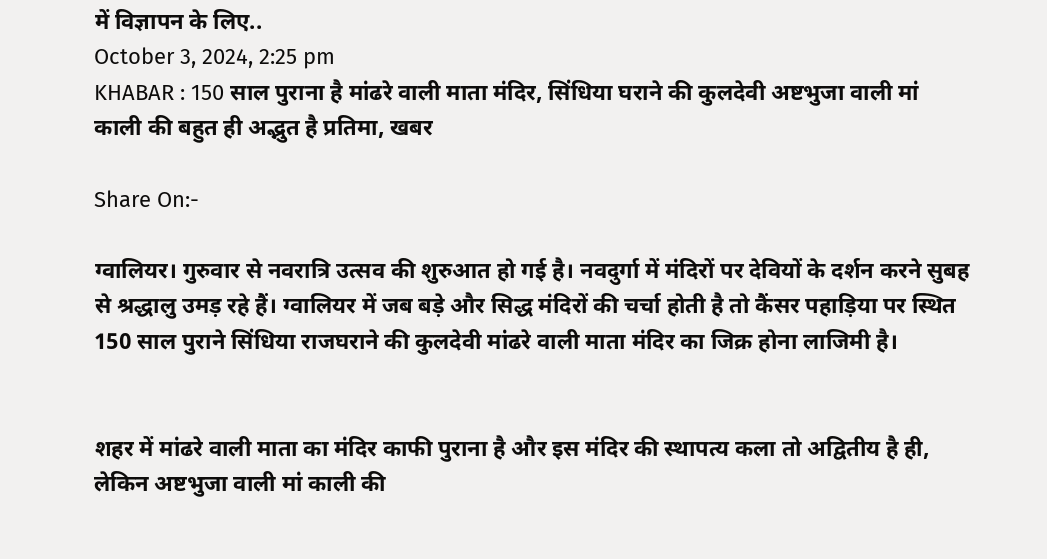में विज्ञापन के लिए..
October 3, 2024, 2:25 pm
KHABAR : 150 साल पुराना है मांढरे वाली माता मंदिर, सिंधिया घराने की कुलदेवी अष्टभुजा वाली मां काली की बहुत ही अद्भुत है प्रतिमा, खबर

Share On:-

ग्वालियर। गुरुवार से नवरात्रि उत्सव की शुरुआत हो गई है। नवदुर्गा में मंदिरों पर देवियों के दर्शन करने सुबह से श्रद्धालु उमड़ रहे हैं। ग्वालियर में जब बड़े और सिद्ध मंदिरों की चर्चा होती है तो कैंसर पहाड़िया पर स्थित 150 साल पुराने सिंधिया राजघराने की कुलदेवी मांढरे वाली माता मंदिर का जिक्र होना लाजिमी है।


शहर में मांढरे वाली माता का मंदिर काफी पुराना है और इस मंदिर की स्थापत्य कला तो अद्वितीय है ही, लेकिन अष्टभुजा वाली मां काली की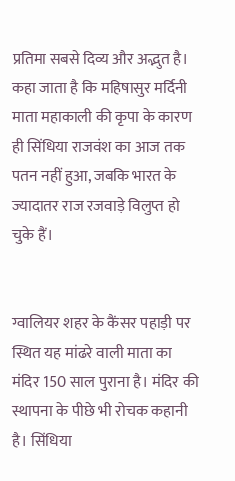प्रतिमा सबसे दिव्य और अद्भुत है। कहा जाता है कि महिषासुर मर्दिनी माता महाकाली की कृपा के कारण ही सिंधिया राजवंश का आज तक पतन नहीं हुआ, जबकि भारत के ज्यादातर राज रजवाड़े विलुप्त हो चुके हैं।


ग्वालियर शहर के कैंसर पहाड़ी पर स्थित यह मांढरे वाली माता का मंदिर 150 साल पुराना है। मंदिर की स्थापना के पीछे भी रोचक कहानी है। सिंधिया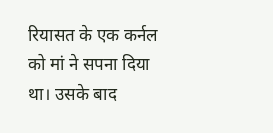रियासत के एक कर्नल को मां ने सपना दिया था। उसके बाद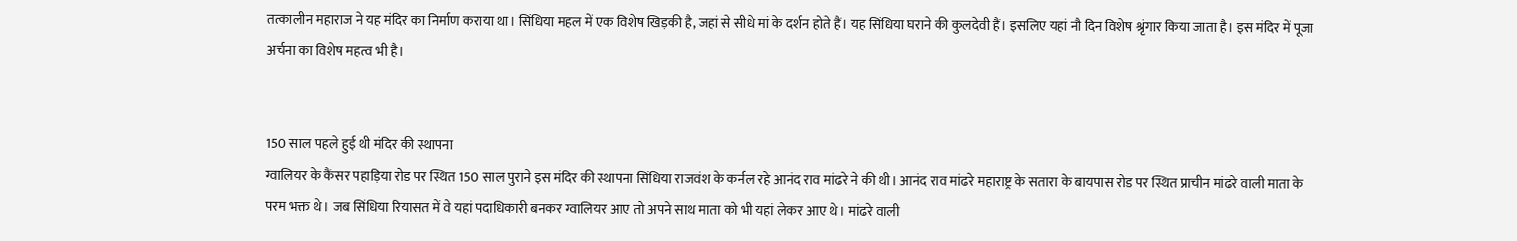तत्कालीन महाराज ने यह मंदिर का निर्माण कराया था। सिंधिया महल में एक विशेष खिड़की है, जहां से सीधे मां के दर्शन होते हैं। यह सिंधिया घराने की कुलदेवी हैं। इसलिए यहां नौ दिन विशेष श्रृंगार किया जाता है। इस मंदिर में पूजा अर्चना का विशेष महत्व भी है।


150 साल पहले हुई थी मंदिर की स्थापना
ग्वालियर के कैंसर पहाड़िया रोड पर स्थित 150 साल पुराने इस मंदिर की स्थापना सिंधिया राजवंश के कर्नल रहे आनंद राव मांढरे ने की थी। आनंद राव मांढरे महाराष्ट्र के सतारा के बायपास रोड पर स्थित प्राचीन मांढरे वाली माता के परम भक्त थे। जब सिंधिया रियासत में वे यहां पदाधिकारी बनकर ग्वालियर आए तो अपने साथ माता को भी यहां लेकर आए थे। मांढरे वाली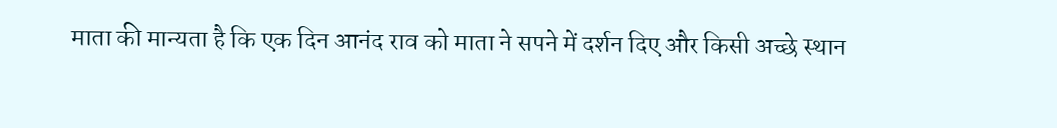माता की मान्यता है कि एक दिन आनंद राव को माता ने सपने में दर्शन दिए और किसी अच्छे स्थान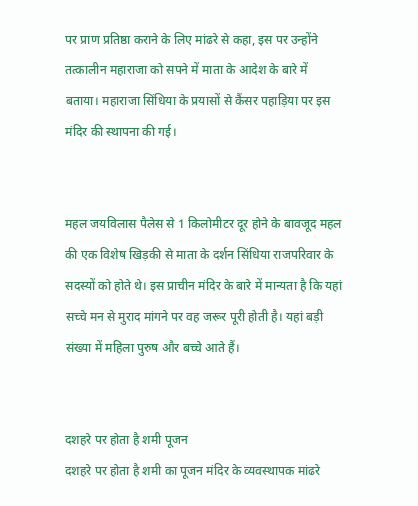पर प्राण प्रतिष्ठा कराने के लिए मांढरे से कहा, इस पर उन्होंने तत्कालीन महाराजा को सपने में माता के आदेश के बारे में बताया। महाराजा सिंधिया के प्रयासों से कैंसर पहाड़िया पर इस मंदिर की स्थापना की गई।


महल जयविलास पैलेस से 1 किलोमीटर दूर होने के बावजूद महल की एक विशेष खिड़की से माता के दर्शन सिंधिया राजपरिवार के सदस्यों को होते थे। इस प्राचीन मंदिर के बारे में मान्यता है कि यहां सच्चे मन से मुराद मांगने पर वह जरूर पूरी होती है। यहां बड़ी संख्या में महिला पुरुष और बच्चे आते हैं।


दशहरे पर होता है शमी पूजन
दशहरे पर होता है शमी का पूजन मंदिर के व्यवस्थापक मांढरे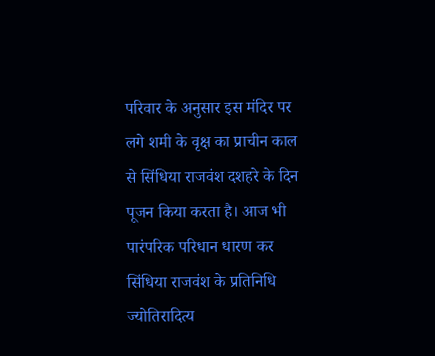परिवार के अनुसार इस मंदिर पर लगे शमी के वृक्ष का प्राचीन काल से सिंधिया राजवंश दशहरे के दिन पूजन किया करता है। आज भी पारंपरिक परिधान धारण कर सिंधिया राजवंश के प्रतिनिधि ज्योतिरादित्य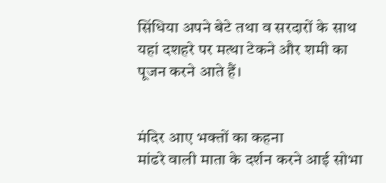सिंधिया अपने बेटे तथा व सरदारों के साथ यहां दशहरे पर मत्था टेकने और शमी का पूजन करने आते हैं।


मंदिर आए भक्तों का कहना
मांढरे वाली माता के दर्शन करने आई सोभा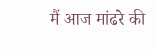मैं आज मांढरे की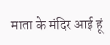माता के मंदिर आई हूं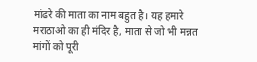मांढरे की माता का नाम बहुत है। यह हमारे मराठाओ का ही मंदिर है, माता से जो भी मन्नत मांगों को पूरी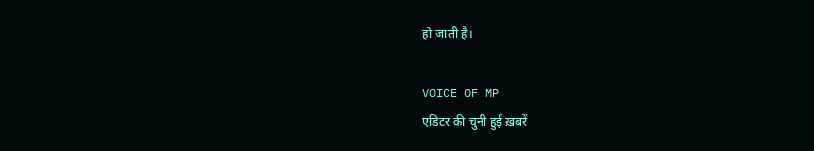हो जाती है।

VOICE OF MP
एडिटर की चुनी हुई ख़बरें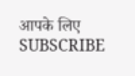आपके लिए
SUBSCRIBE